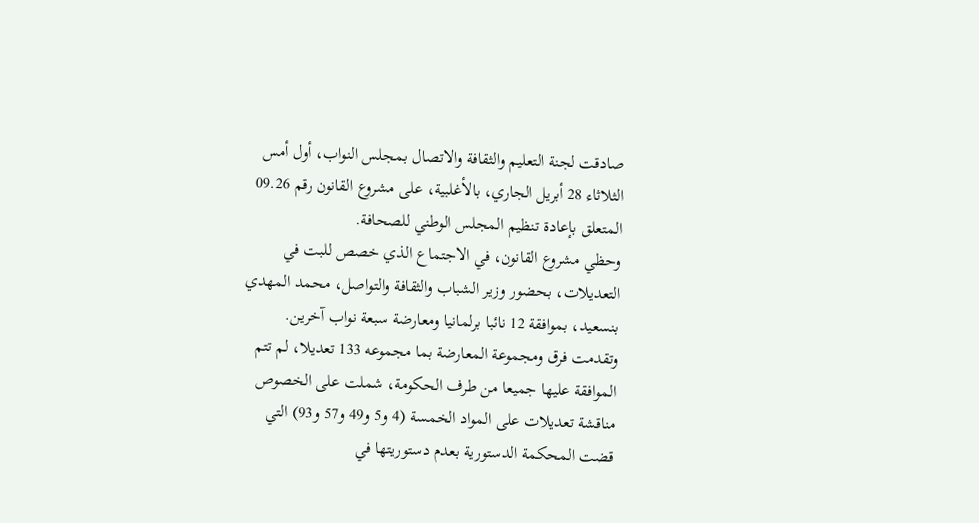صادقت لجنة التعليم والثقافة والاتصال بمجلس النواب، أول أمس الثلاثاء 28 أبريل الجاري، بالأغلبية، على مشروع القانون رقم 09.26 المتعلق بإعادة تنظيم المجلس الوطني للصحافة.
وحظي مشروع القانون، في الاجتماع الذي خصص للبت في التعديلات، بحضور وزير الشباب والثقافة والتواصل، محمد المهدي بنسعيد، بموافقة 12 نائبا برلمانيا ومعارضة سبعة نواب آخرين.
وتقدمت فرق ومجموعة المعارضة بما مجموعه 133 تعديلا، لم تتم الموافقة عليها جميعا من طرف الحكومة، شملت على الخصوص مناقشة تعديلات على المواد الخمسة (4 و5 و49 و57 و93) التي قضت المحكمة الدستورية بعدم دستوريتها في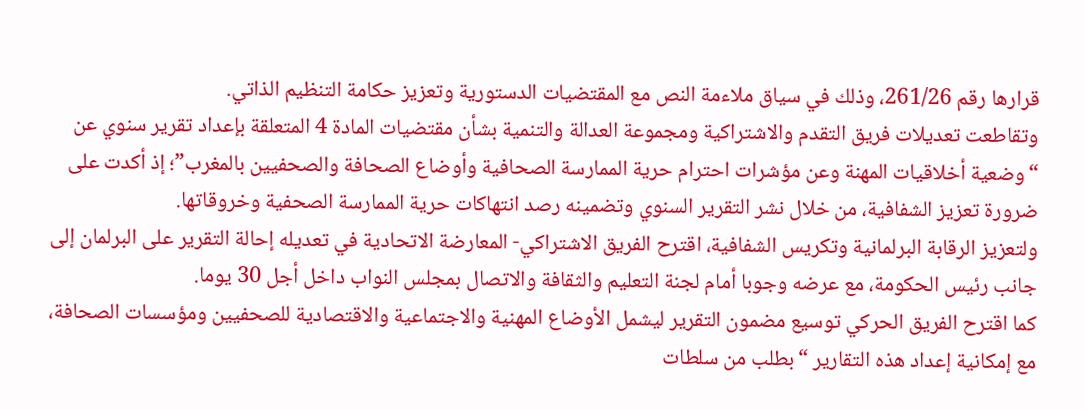قرارها رقم 261/26، وذلك في سياق ملاءمة النص مع المقتضيات الدستورية وتعزيز حكامة التنظيم الذاتي.
وتقاطعت تعديلات فريق التقدم والاشتراكية ومجموعة العدالة والتنمية بشأن مقتضيات المادة 4 المتعلقة بإعداد تقرير سنوي عن “وضعية أخلاقيات المهنة وعن مؤشرات احترام حرية الممارسة الصحافية وأوضاع الصحافة والصحفيين بالمغرب”؛ إذ أكدت على ضرورة تعزيز الشفافية، من خلال نشر التقرير السنوي وتضمينه رصد انتهاكات حرية الممارسة الصحفية وخروقاتها.
ولتعزيز الرقابة البرلمانية وتكريس الشفافية، اقترح الفريق الاشتراكي- المعارضة الاتحادية في تعديله إحالة التقرير على البرلمان إلى جانب رئيس الحكومة، مع عرضه وجوبا أمام لجنة التعليم والثقافة والاتصال بمجلس النواب داخل أجل 30 يوما.
كما اقترح الفريق الحركي توسيع مضمون التقرير ليشمل الأوضاع المهنية والاجتماعية والاقتصادية للصحفيين ومؤسسات الصحافة، مع إمكانية إعداد هذه التقارير “بطلب من سلطات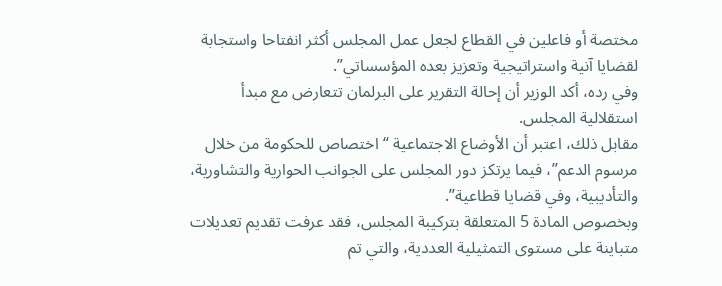مختصة أو فاعلين في القطاع لجعل عمل المجلس أكثر انفتاحا واستجابة لقضايا آنية واستراتيجية وتعزيز بعده المؤسساتي”.
وفي رده، أكد الوزير أن إحالة التقرير على البرلمان تتعارض مع مبدأ استقلالية المجلس.
مقابل ذلك، اعتبر أن الأوضاع الاجتماعية “اختصاص للحكومة من خلال مرسوم الدعم”، فيما يرتكز دور المجلس على الجوانب الحوارية والتشاورية، والتأديبية، وفي قضايا قطاعية”.
وبخصوص المادة 5 المتعلقة بتركيبة المجلس، فقد عرفت تقديم تعديلات متباينة على مستوى التمثيلية العددية، والتي تم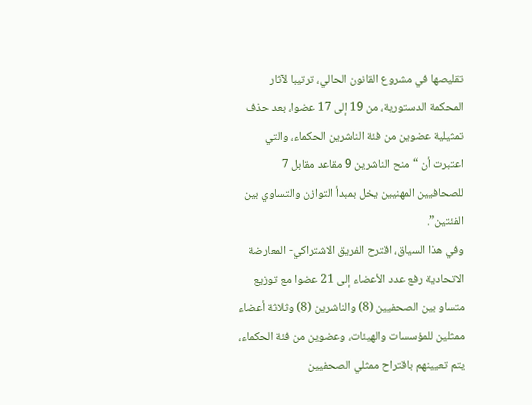تقليصها في مشروع القانون الحالي، ترتيبا لآثار المحكمة الدستورية، من 19 إلى 17 عضوا، بعد حذف تمثيلية عضوين من فئة الناشرين الحكماء، والتي اعتبرت أن “منح الناشرين 9 مقاعد مقابل 7 للصحافيين المهنيين يخل بمبدأ التوازن والتساوي بين الفئتين”.
وفي هذا السياق، اقترح الفريق الاشتراكي- المعارضة الاتحادية رفع عدد الأعضاء إلى 21 عضوا مع توزيع متساو بين الصحفيين (8) والناشرين (8) وثلاثة أعضاء ممثلين للمؤسسات والهيئات، وعضوين من فئة الحكماء، يتم تعيينهم باقتراح ممثلي الصحفيين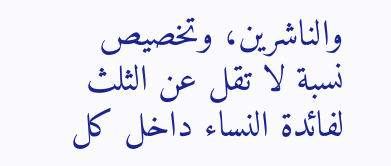والناشرين، وتخصيص نسبة لا تقل عن الثلث لفائدة النساء داخل كل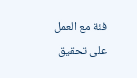فئة مع العمل على تحقيق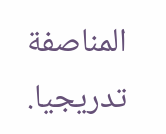المناصفة تدريجيا.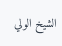الشيخ الولي